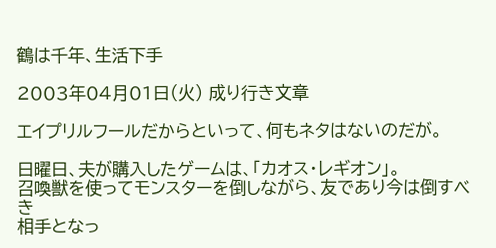鶴は千年、生活下手

2003年04月01日(火) 成り行き文章

エイプリルフールだからといって、何もネタはないのだが。

日曜日、夫が購入したゲームは、「カオス・レギオン」。
召喚獣を使ってモンスターを倒しながら、友であり今は倒すべき
相手となっ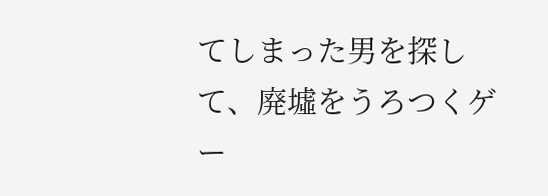てしまった男を探して、廃墟をうろつくゲー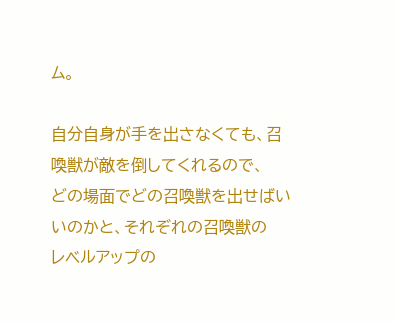ム。

自分自身が手を出さなくても、召喚獣が敵を倒してくれるので、
どの場面でどの召喚獣を出せばいいのかと、それぞれの召喚獣の
レベルアップの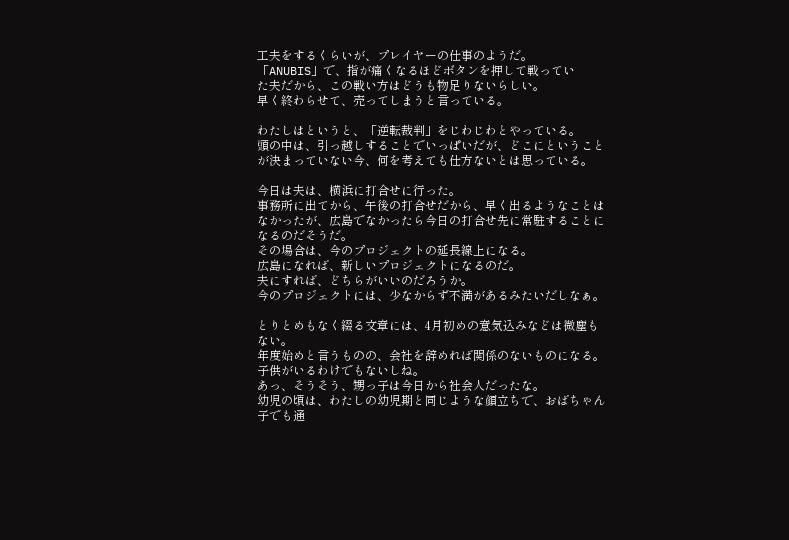工夫をするくらいが、プレイヤーの仕事のようだ。
「ANUBIS」で、指が痛くなるほどボタンを押して戦ってい
た夫だから、この戦い方はどうも物足りないらしい。
早く終わらせて、売ってしまうと言っている。

わたしはというと、「逆転裁判」をじわじわとやっている。
頭の中は、引っ越しすることでいっぱいだが、どこにということ
が決まっていない今、何を考えても仕方ないとは思っている。

今日は夫は、横浜に打合せに行った。
事務所に出てから、午後の打合せだから、早く出るようなことは
なかったが、広島でなかったら今日の打合せ先に常駐することに
なるのだそうだ。
その場合は、今のプロジェクトの延長線上になる。
広島になれば、新しいプロジェクトになるのだ。
夫にすれば、どちらがいいのだろうか。
今のプロジェクトには、少なからず不満があるみたいだしなぁ。

とりとめもなく綴る文章には、4月初めの意気込みなどは微塵も
ない。
年度始めと言うものの、会社を辞めれば関係のないものになる。
子供がいるわけでもないしね。
あっ、そうそう、甥っ子は今日から社会人だったな。
幼児の頃は、わたしの幼児期と同じような顔立ちで、おばちゃん
子でも通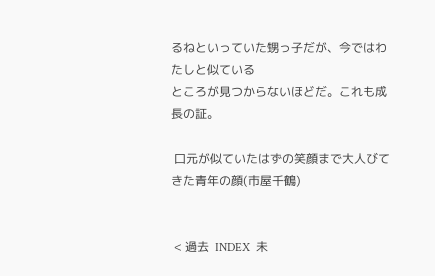るねといっていた甥っ子だが、今ではわたしと似ている
ところが見つからないほどだ。これも成長の証。

 口元が似ていたはずの笑顔まで大人びてきた青年の顔(市屋千鶴)


 < 過去  INDEX  未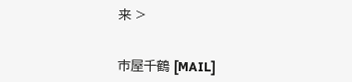来 >


市屋千鶴 [MAIL]